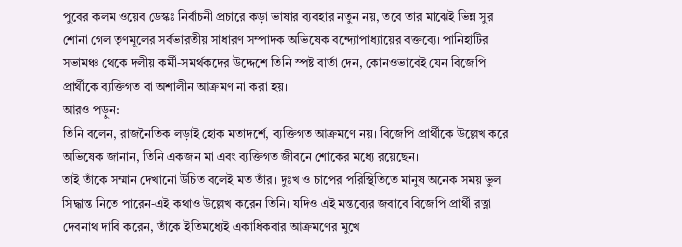পুবের কলম ওয়েব ডেস্কঃ নির্বাচনী প্রচারে কড়া ভাষার ব্যবহার নতুন নয়, তবে তার মাঝেই ভিন্ন সুর শোনা গেল তৃণমূলের সর্বভারতীয় সাধারণ সম্পাদক অভিষেক বন্দ্যোপাধ্যায়ের বক্তব্যে। পানিহাটির সভামঞ্চ থেকে দলীয় কর্মী-সমর্থকদের উদ্দেশে তিনি স্পষ্ট বার্তা দেন, কোনওভাবেই যেন বিজেপি প্রার্থীকে ব্যক্তিগত বা অশালীন আক্রমণ না করা হয়।
আরও পড়ুন:
তিনি বলেন, রাজনৈতিক লড়াই হোক মতাদর্শে, ব্যক্তিগত আক্রমণে নয়। বিজেপি প্রার্থীকে উল্লেখ করে অভিষেক জানান, তিনি একজন মা এবং ব্যক্তিগত জীবনে শোকের মধ্যে রয়েছেন।
তাই তাঁকে সম্মান দেখানো উচিত বলেই মত তাঁর। দুঃখ ও চাপের পরিস্থিতিতে মানুষ অনেক সময় ভুল সিদ্ধান্ত নিতে পারেন-এই কথাও উল্লেখ করেন তিনি। যদিও এই মন্তব্যের জবাবে বিজেপি প্রার্থী রত্না দেবনাথ দাবি করেন, তাঁকে ইতিমধ্যেই একাধিকবার আক্রমণের মুখে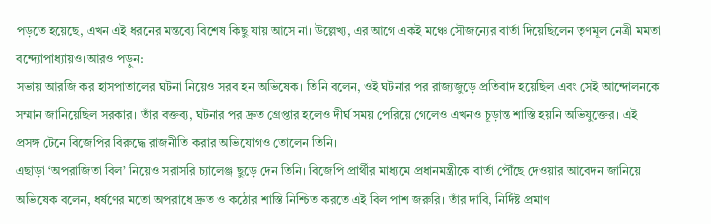পড়তে হয়েছে, এখন এই ধরনের মন্তব্যে বিশেষ কিছু যায় আসে না। উল্লেখ্য, এর আগে একই মঞ্চে সৌজন্যের বার্তা দিয়েছিলেন তৃণমূল নেত্রী মমতা বন্দ্যোপাধ্যায়ও।আরও পড়ুন:
সভায় আরজি কর হাসপাতালের ঘটনা নিয়েও সরব হন অভিষেক। তিনি বলেন, ওই ঘটনার পর রাজ্যজুড়ে প্রতিবাদ হয়েছিল এবং সেই আন্দোলনকে সম্মান জানিয়েছিল সরকার। তাঁর বক্তব্য, ঘটনার পর দ্রুত গ্রেপ্তার হলেও দীর্ঘ সময় পেরিয়ে গেলেও এখনও চূড়ান্ত শাস্তি হয়নি অভিযুক্তের। এই প্রসঙ্গ টেনে বিজেপির বিরুদ্ধে রাজনীতি করার অভিযোগও তোলেন তিনি।
এছাড়া ‘অপরাজিতা বিল’ নিয়েও সরাসরি চ্যালেঞ্জ ছুড়ে দেন তিনি। বিজেপি প্রার্থীর মাধ্যমে প্রধানমন্ত্রীকে বার্তা পৌঁছে দেওয়ার আবেদন জানিয়ে অভিষেক বলেন, ধর্ষণের মতো অপরাধে দ্রুত ও কঠোর শাস্তি নিশ্চিত করতে এই বিল পাশ জরুরি। তাঁর দাবি, নির্দিষ্ট প্রমাণ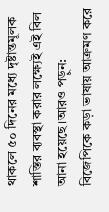থাকলে ৫০ দিনের মধ্যে দৃষ্টান্তমূলক শাস্তির ব্যবস্থা করার লক্ষ্যেই এই বিল আনা হয়েছে।আরও পড়ুন:
বিজেপিকে কড়া ভাষায় আক্রমণ করে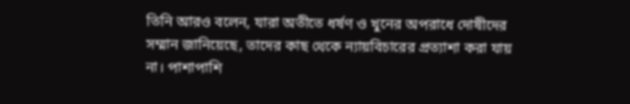তিনি আরও বলেন, যারা অতীতে ধর্ষণ ও খুনের অপরাধে দোষীদের সম্মান জানিয়েছে, তাদের কাছ থেকে ন্যায়বিচারের প্রত্যাশা করা যায় না। পাশাপাশি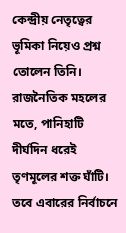কেন্দ্রীয় নেতৃত্বের ভূমিকা নিয়েও প্রশ্ন তোলেন তিনি। রাজনৈতিক মহলের মতে, পানিহাটি দীর্ঘদিন ধরেই তৃণমূলের শক্ত ঘাঁটি। তবে এবারের নির্বাচনে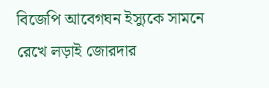বিজেপি আবেগঘন ইস্যুকে সামনে রেখে লড়াই জোরদার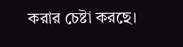করার চেষ্টা করছে।